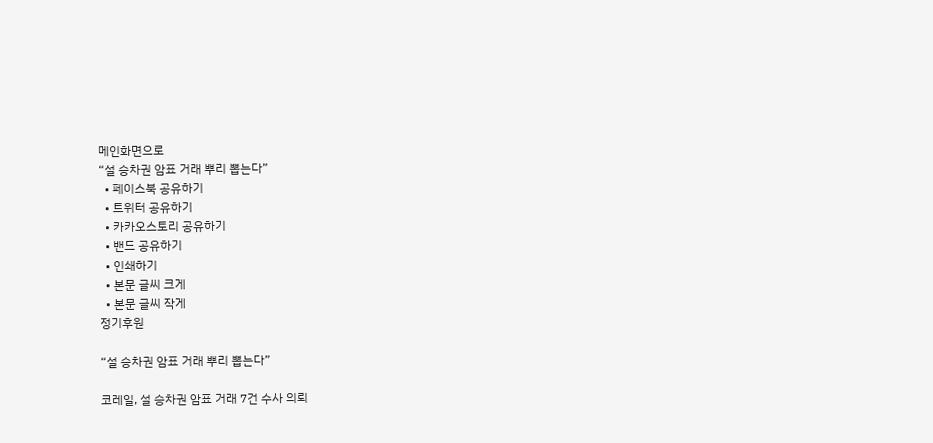메인화면으로
“설 승차권 암표 거래 뿌리 뽑는다”
  • 페이스북 공유하기
  • 트위터 공유하기
  • 카카오스토리 공유하기
  • 밴드 공유하기
  • 인쇄하기
  • 본문 글씨 크게
  • 본문 글씨 작게
정기후원

“설 승차권 암표 거래 뿌리 뽑는다”

코레일, 설 승차권 암표 거래 7건 수사 의뢰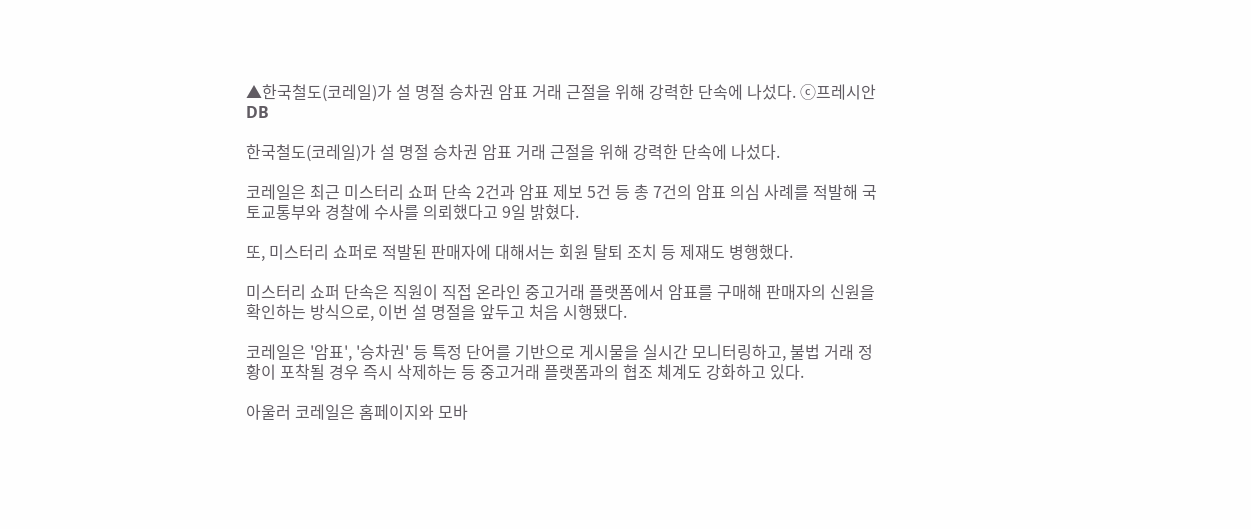▲한국철도(코레일)가 설 명절 승차권 암표 거래 근절을 위해 강력한 단속에 나섰다. ⓒ프레시안DB

한국철도(코레일)가 설 명절 승차권 암표 거래 근절을 위해 강력한 단속에 나섰다.

코레일은 최근 미스터리 쇼퍼 단속 2건과 암표 제보 5건 등 총 7건의 암표 의심 사례를 적발해 국토교통부와 경찰에 수사를 의뢰했다고 9일 밝혔다.

또, 미스터리 쇼퍼로 적발된 판매자에 대해서는 회원 탈퇴 조치 등 제재도 병행했다.

미스터리 쇼퍼 단속은 직원이 직접 온라인 중고거래 플랫폼에서 암표를 구매해 판매자의 신원을 확인하는 방식으로, 이번 설 명절을 앞두고 처음 시행됐다.

코레일은 '암표', '승차권' 등 특정 단어를 기반으로 게시물을 실시간 모니터링하고, 불법 거래 정황이 포착될 경우 즉시 삭제하는 등 중고거래 플랫폼과의 협조 체계도 강화하고 있다.

아울러 코레일은 홈페이지와 모바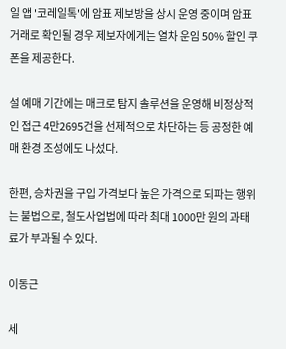일 앱 '코레일톡'에 암표 제보방을 상시 운영 중이며 암표 거래로 확인될 경우 제보자에게는 열차 운임 50% 할인 쿠폰을 제공한다.

설 예매 기간에는 매크로 탐지 솔루션을 운영해 비정상적인 접근 4만2695건을 선제적으로 차단하는 등 공정한 예매 환경 조성에도 나섰다.

한편, 승차권을 구입 가격보다 높은 가격으로 되파는 행위는 불법으로, 철도사업법에 따라 최대 1000만 원의 과태료가 부과될 수 있다.

이동근

세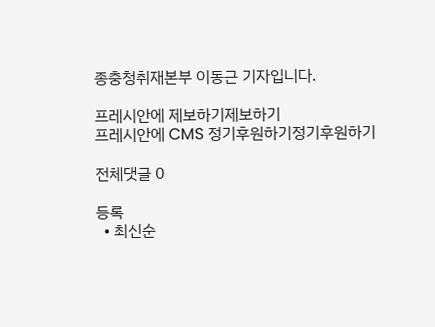종충청취재본부 이동근 기자입니다.

프레시안에 제보하기제보하기
프레시안에 CMS 정기후원하기정기후원하기

전체댓글 0

등록
  • 최신순